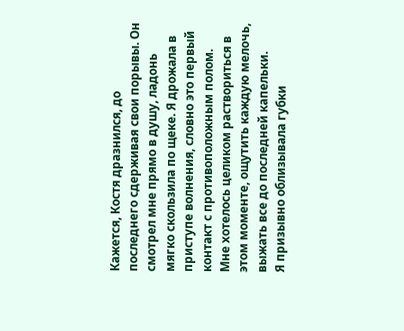Кажется, Костя дразнился, до последнего сдерживая свои порывы. Он смотрел мне прямо в душу, ладонь мягко скользила по щеке. Я дрожала в приступе волнения, словно это первый контакт с противоположным полом. Мне хотелось целиком раствориться в этом моменте, ощутить каждую мелочь, выжать все до последней капельки.
Я призывно облизывала губки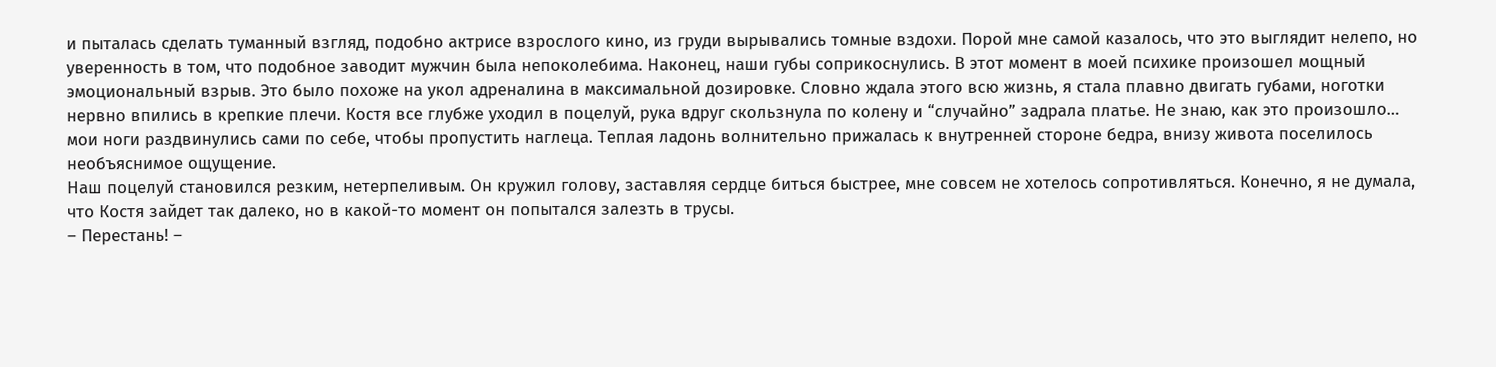и пыталась сделать туманный взгляд, подобно актрисе взрослого кино, из груди вырывались томные вздохи. Порой мне самой казалось, что это выглядит нелепо, но уверенность в том, что подобное заводит мужчин была непоколебима. Наконец, наши губы соприкоснулись. В этот момент в моей психике произошел мощный эмоциональный взрыв. Это было похоже на укол адреналина в максимальной дозировке. Словно ждала этого всю жизнь, я стала плавно двигать губами, ноготки нервно впились в крепкие плечи. Костя все глубже уходил в поцелуй, рука вдруг скользнула по колену и “случайно” задрала платье. Не знаю, как это произошло… мои ноги раздвинулись сами по себе, чтобы пропустить наглеца. Теплая ладонь волнительно прижалась к внутренней стороне бедра, внизу живота поселилось необъяснимое ощущение.
Наш поцелуй становился резким, нетерпеливым. Он кружил голову, заставляя сердце биться быстрее, мне совсем не хотелось сопротивляться. Конечно, я не думала, что Костя зайдет так далеко, но в какой-то момент он попытался залезть в трусы.
– Перестань! –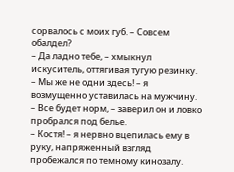сорвалось с моих губ. – Совсем обалдел?
– Да ладно тебе, – хмыкнул искуситель, оттягивая тугую резинку.
– Мы же не одни здесь! – я возмущенно уставилась на мужчину.
– Все будет норм, – заверил он и ловко пробрался под белье.
– Костя! – я нервно вцепилась ему в руку, напряженный взгляд пробежался по темному кинозалу.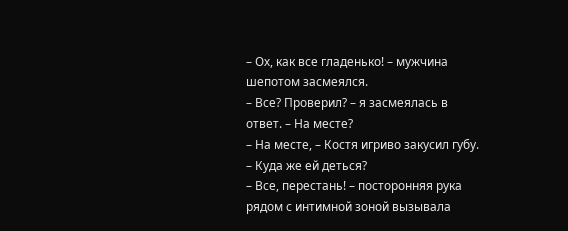– Ох, как все гладенько! – мужчина шепотом засмеялся.
– Все? Проверил? – я засмеялась в ответ. – На месте?
– На месте, – Костя игриво закусил губу. – Куда же ей деться?
– Все, перестань! – посторонняя рука рядом с интимной зоной вызывала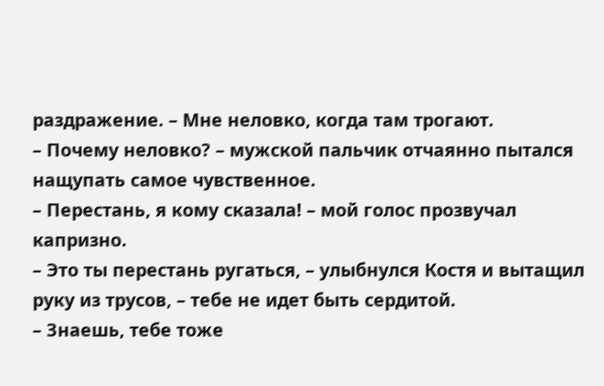раздражение. – Мне неловко, когда там трогают.
– Почему неловко? – мужской пальчик отчаянно пытался нащупать самое чувственное.
– Перестань, я кому сказала! – мой голос прозвучал капризно.
– Это ты перестань ругаться, – улыбнулся Костя и вытащил руку из трусов, – тебе не идет быть сердитой.
– Знаешь, тебе тоже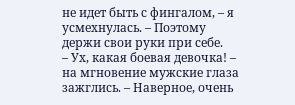не идет быть с фингалом, – я усмехнулась. – Поэтому держи свои руки при себе.
– Ух, какая боевая девочка! – на мгновение мужские глаза зажглись. – Наверное, очень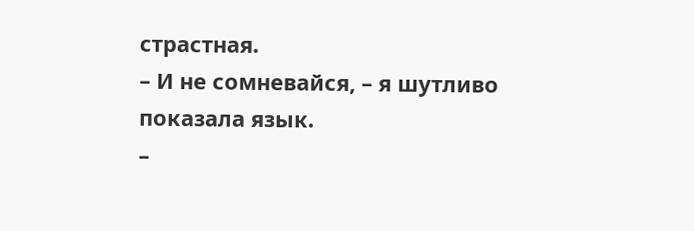страстная.
– И не сомневайся, – я шутливо показала язык.
–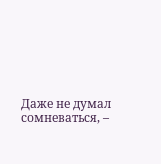Даже не думал сомневаться, –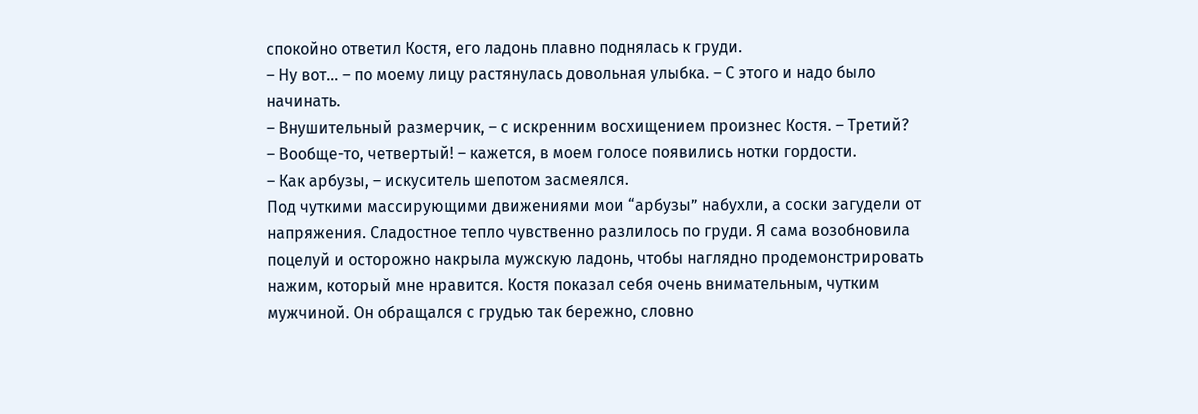спокойно ответил Костя, его ладонь плавно поднялась к груди.
– Ну вот… – по моему лицу растянулась довольная улыбка. – С этого и надо было начинать.
– Внушительный размерчик, – с искренним восхищением произнес Костя. – Третий?
– Вообще-то, четвертый! – кажется, в моем голосе появились нотки гордости.
– Как арбузы, – искуситель шепотом засмеялся.
Под чуткими массирующими движениями мои “арбузы” набухли, а соски загудели от напряжения. Сладостное тепло чувственно разлилось по груди. Я сама возобновила поцелуй и осторожно накрыла мужскую ладонь, чтобы наглядно продемонстрировать нажим, который мне нравится. Костя показал себя очень внимательным, чутким мужчиной. Он обращался с грудью так бережно, словно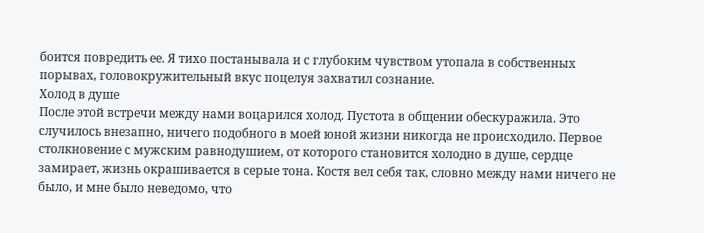боится повредить ее. Я тихо постанывала и с глубоким чувством утопала в собственных порывах, головокружительный вкус поцелуя захватил сознание.
Холод в душе
После этой встречи между нами воцарился холод. Пустота в общении обескуражила. Это случилось внезапно, ничего подобного в моей юной жизни никогда не происходило. Первое столкновение с мужским равнодушием, от которого становится холодно в душе, сердце замирает, жизнь окрашивается в серые тона. Костя вел себя так, словно между нами ничего не было, и мне было неведомо, что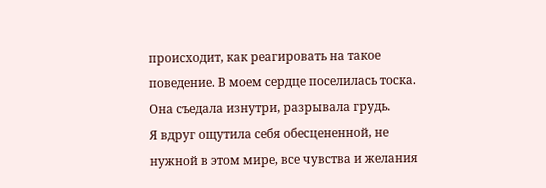происходит, как реагировать на такое поведение. В моем сердце поселилась тоска. Она съедала изнутри, разрывала грудь.
Я вдруг ощутила себя обесцененной, не нужной в этом мире, все чувства и желания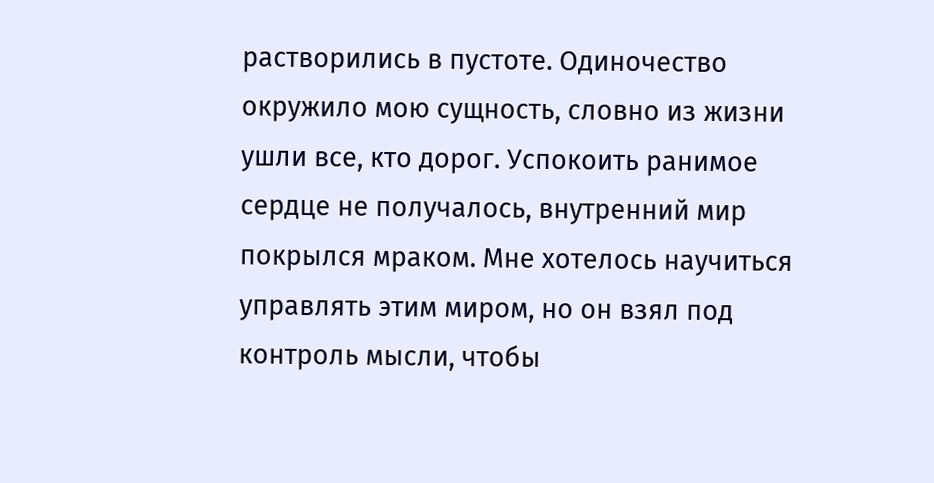растворились в пустоте. Одиночество окружило мою сущность, словно из жизни ушли все, кто дорог. Успокоить ранимое сердце не получалось, внутренний мир покрылся мраком. Мне хотелось научиться управлять этим миром, но он взял под контроль мысли, чтобы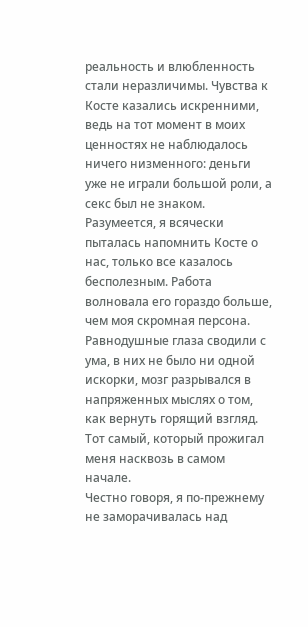реальность и влюбленность стали неразличимы. Чувства к Косте казались искренними, ведь на тот момент в моих ценностях не наблюдалось ничего низменного: деньги уже не играли большой роли, а секс был не знаком.
Разумеется, я всячески пыталась напомнить Косте о нас, только все казалось бесполезным. Работа волновала его гораздо больше, чем моя скромная персона. Равнодушные глаза сводили с ума, в них не было ни одной искорки, мозг разрывался в напряженных мыслях о том, как вернуть горящий взгляд. Тот самый, который прожигал меня насквозь в самом начале.
Честно говоря, я по-прежнему не заморачивалась над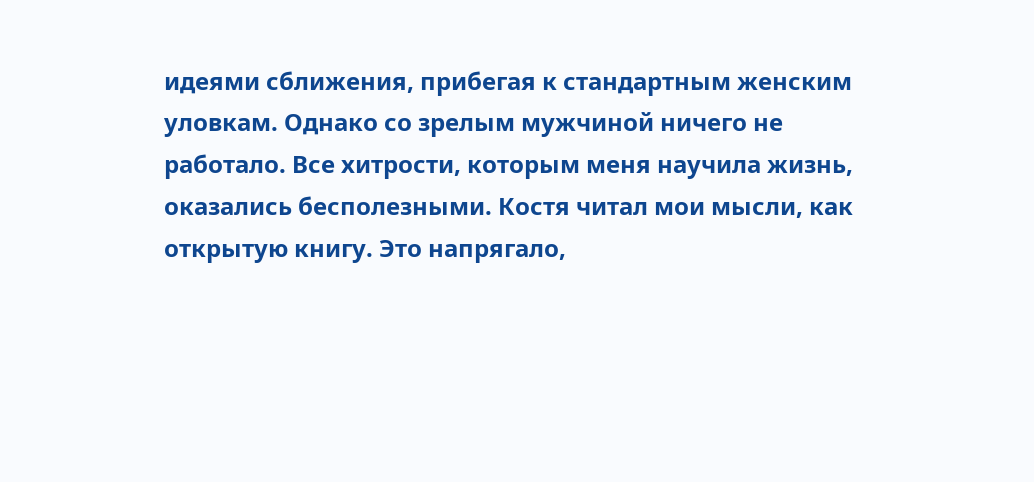идеями сближения, прибегая к стандартным женским уловкам. Однако со зрелым мужчиной ничего не работало. Все хитрости, которым меня научила жизнь, оказались бесполезными. Костя читал мои мысли, как открытую книгу. Это напрягало,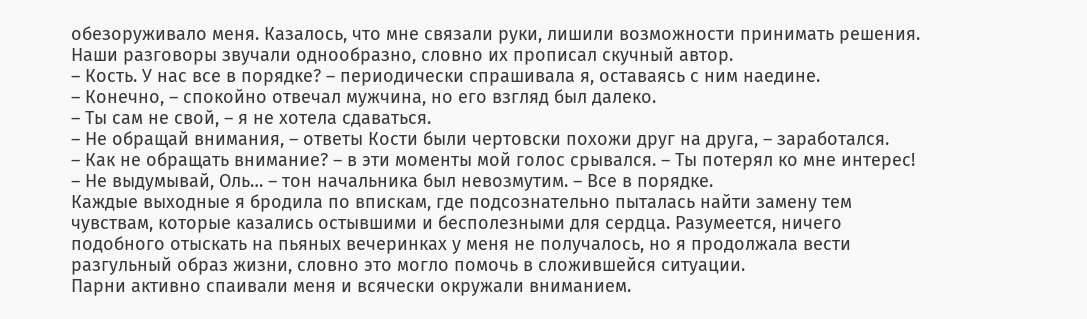обезоруживало меня. Казалось, что мне связали руки, лишили возможности принимать решения. Наши разговоры звучали однообразно, словно их прописал скучный автор.
– Кость. У нас все в порядке? – периодически спрашивала я, оставаясь с ним наедине.
– Конечно, – спокойно отвечал мужчина, но его взгляд был далеко.
– Ты сам не свой, – я не хотела сдаваться.
– Не обращай внимания, – ответы Кости были чертовски похожи друг на друга, – заработался.
– Как не обращать внимание? – в эти моменты мой голос срывался. – Ты потерял ко мне интерес!
– Не выдумывай, Оль… – тон начальника был невозмутим. – Все в порядке.
Каждые выходные я бродила по впискам, где подсознательно пыталась найти замену тем чувствам, которые казались остывшими и бесполезными для сердца. Разумеется, ничего подобного отыскать на пьяных вечеринках у меня не получалось, но я продолжала вести разгульный образ жизни, словно это могло помочь в сложившейся ситуации.
Парни активно спаивали меня и всячески окружали вниманием.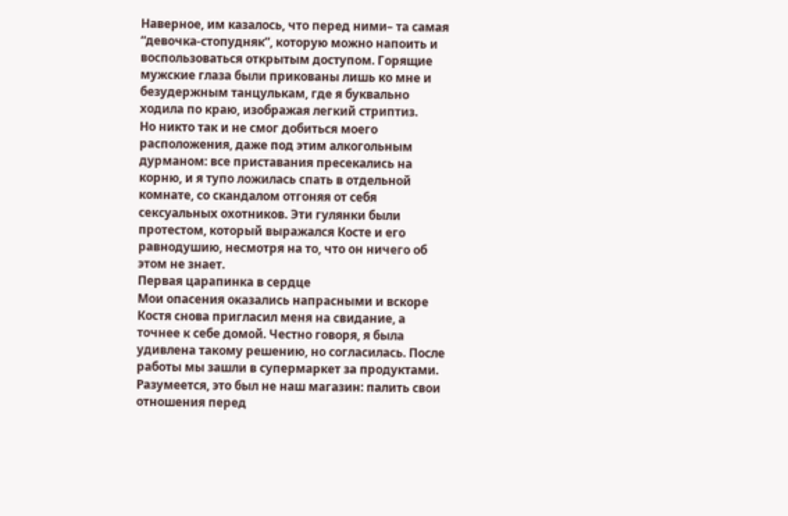Наверное, им казалось, что перед ними– та самая “девочка-стопудняк”, которую можно напоить и воспользоваться открытым доступом. Горящие мужские глаза были прикованы лишь ко мне и безудержным танцулькам, где я буквально ходила по краю, изображая легкий стриптиз.
Но никто так и не смог добиться моего расположения, даже под этим алкогольным дурманом: все приставания пресекались на корню, и я тупо ложилась спать в отдельной комнате, со скандалом отгоняя от себя сексуальных охотников. Эти гулянки были протестом, который выражался Косте и его равнодушию, несмотря на то, что он ничего об этом не знает.
Первая царапинка в сердце
Мои опасения оказались напрасными и вскоре Костя снова пригласил меня на свидание, а точнее к себе домой. Честно говоря, я была удивлена такому решению, но согласилась. После работы мы зашли в супермаркет за продуктами. Разумеется, это был не наш магазин: палить свои отношения перед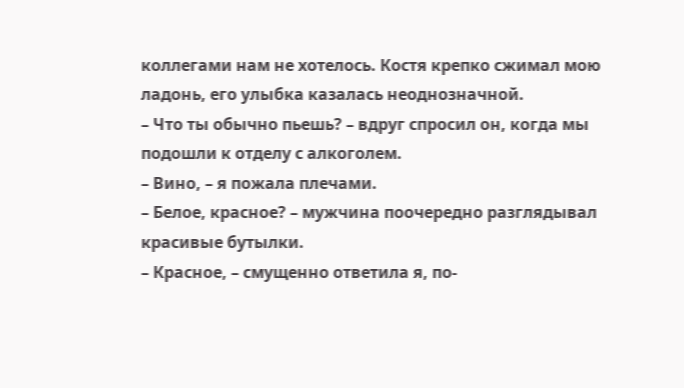коллегами нам не хотелось. Костя крепко сжимал мою ладонь, его улыбка казалась неоднозначной.
– Что ты обычно пьешь? – вдруг спросил он, когда мы подошли к отделу с алкоголем.
– Вино, – я пожала плечами.
– Белое, красное? – мужчина поочередно разглядывал красивые бутылки.
– Красное, – смущенно ответила я, по-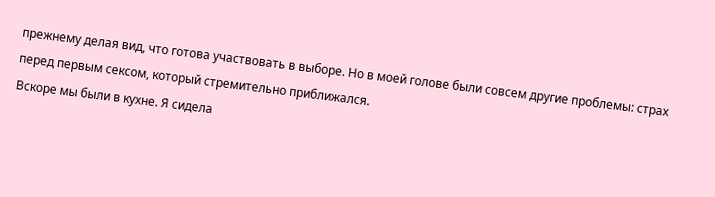прежнему делая вид, что готова участвовать в выборе. Но в моей голове были совсем другие проблемы: страх перед первым сексом, который стремительно приближался.
Вскоре мы были в кухне. Я сидела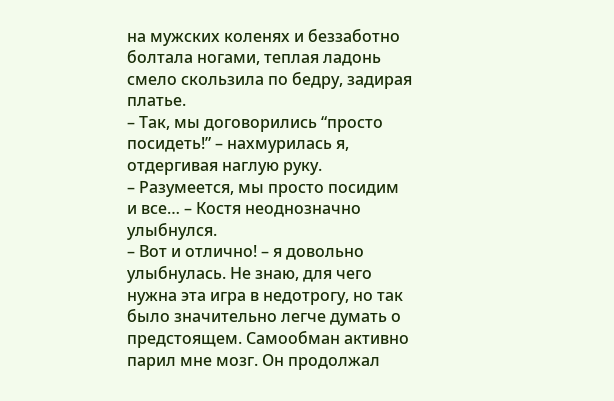на мужских коленях и беззаботно болтала ногами, теплая ладонь смело скользила по бедру, задирая платье.
– Так, мы договорились “просто посидеть!” – нахмурилась я, отдергивая наглую руку.
– Разумеется, мы просто посидим и все… – Костя неоднозначно улыбнулся.
– Вот и отлично! – я довольно улыбнулась. Не знаю, для чего нужна эта игра в недотрогу, но так было значительно легче думать о предстоящем. Самообман активно парил мне мозг. Он продолжал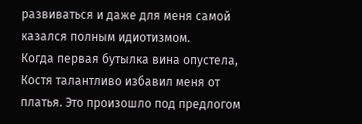развиваться и даже для меня самой казался полным идиотизмом.
Когда первая бутылка вина опустела, Костя талантливо избавил меня от платья. Это произошло под предлогом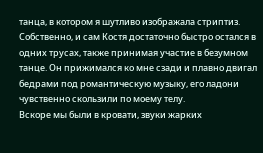танца, в котором я шутливо изображала стриптиз. Собственно, и сам Костя достаточно быстро остался в одних трусах, также принимая участие в безумном танце. Он прижимался ко мне сзади и плавно двигал бедрами под романтическую музыку, его ладони чувственно скользили по моему телу.
Вскоре мы были в кровати, звуки жарких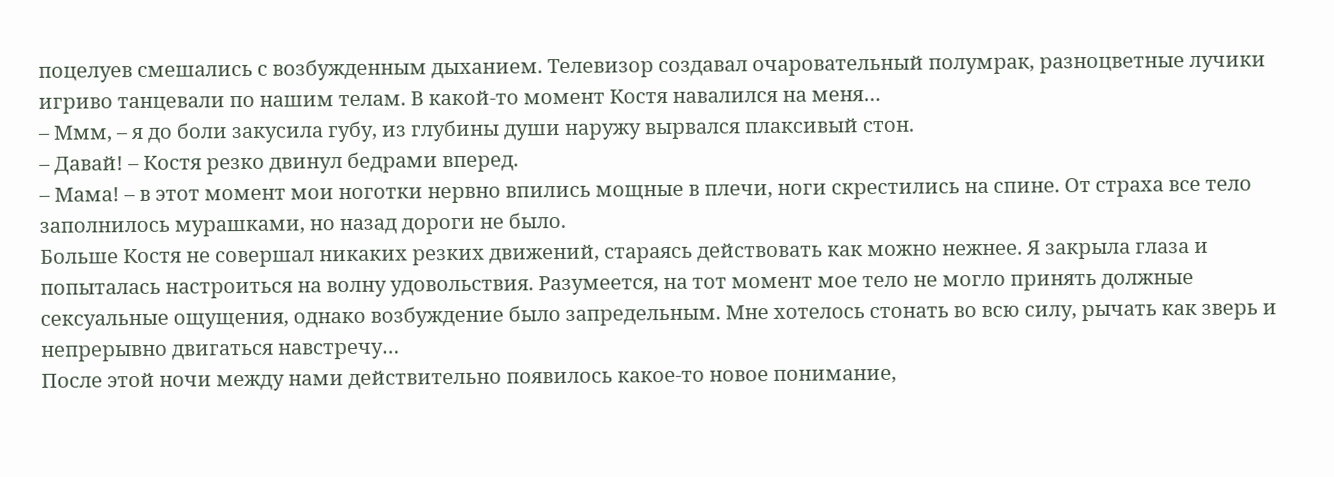поцелуев смешались с возбужденным дыханием. Телевизор создавал очаровательный полумрак, разноцветные лучики игриво танцевали по нашим телам. В какой-то момент Костя навалился на меня…
– Ммм, – я до боли закусила губу, из глубины души наружу вырвался плаксивый стон.
– Давай! – Костя резко двинул бедрами вперед.
– Мама! – в этот момент мои ноготки нервно впились мощные в плечи, ноги скрестились на спине. От страха все тело заполнилось мурашками, но назад дороги не было.
Больше Костя не совершал никаких резких движений, стараясь действовать как можно нежнее. Я закрыла глаза и попыталась настроиться на волну удовольствия. Разумеется, на тот момент мое тело не могло принять должные сексуальные ощущения, однако возбуждение было запредельным. Мне хотелось стонать во всю силу, рычать как зверь и непрерывно двигаться навстречу…
После этой ночи между нами действительно появилось какое-то новое понимание,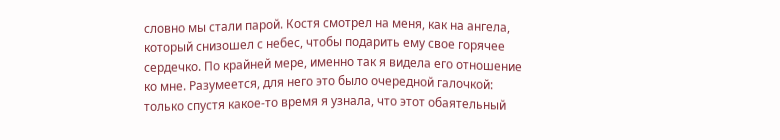словно мы стали парой. Костя смотрел на меня, как на ангела, который снизошел с небес, чтобы подарить ему свое горячее сердечко. По крайней мере, именно так я видела его отношение ко мне. Разумеется, для него это было очередной галочкой: только спустя какое-то время я узнала, что этот обаятельный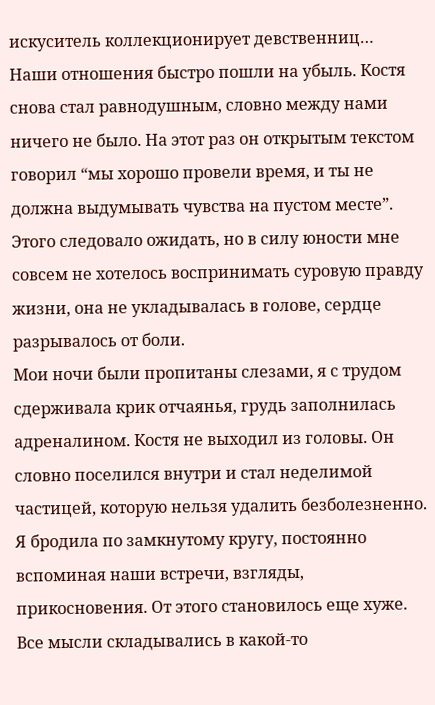искуситель коллекционирует девственниц…
Наши отношения быстро пошли на убыль. Костя снова стал равнодушным, словно между нами ничего не было. На этот раз он открытым текстом говорил “мы хорошо провели время, и ты не должна выдумывать чувства на пустом месте”. Этого следовало ожидать, но в силу юности мне совсем не хотелось воспринимать суровую правду жизни, она не укладывалась в голове, сердце разрывалось от боли.
Мои ночи были пропитаны слезами, я с трудом сдерживала крик отчаянья, грудь заполнилась адреналином. Костя не выходил из головы. Он словно поселился внутри и стал неделимой частицей, которую нельзя удалить безболезненно. Я бродила по замкнутому кругу, постоянно вспоминая наши встречи, взгляды, прикосновения. От этого становилось еще хуже.
Все мысли складывались в какой-то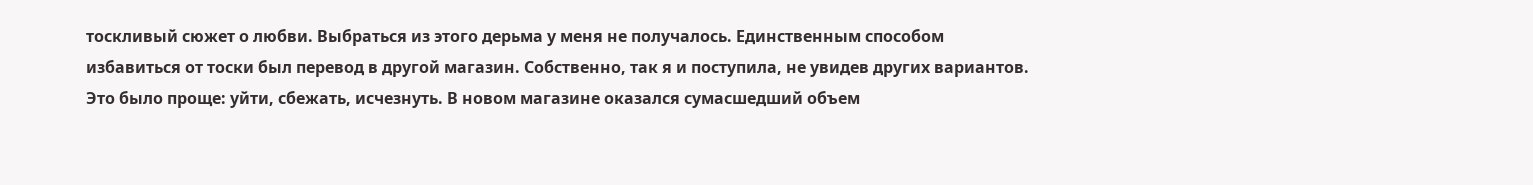тоскливый сюжет о любви. Выбраться из этого дерьма у меня не получалось. Единственным способом избавиться от тоски был перевод в другой магазин. Собственно, так я и поступила, не увидев других вариантов. Это было проще: уйти, сбежать, исчезнуть. В новом магазине оказался сумасшедший объем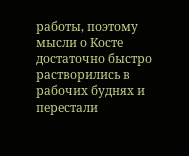работы, поэтому мысли о Косте достаточно быстро растворились в рабочих буднях и перестали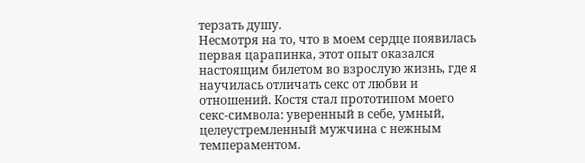терзать душу.
Несмотря на то, что в моем сердце появилась первая царапинка, этот опыт оказался настоящим билетом во взрослую жизнь, где я научилась отличать секс от любви и отношений. Костя стал прототипом моего секс-символа: уверенный в себе, умный, целеустремленный мужчина с нежным темпераментом.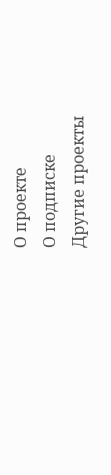О проекте
О подписке
Другие проекты